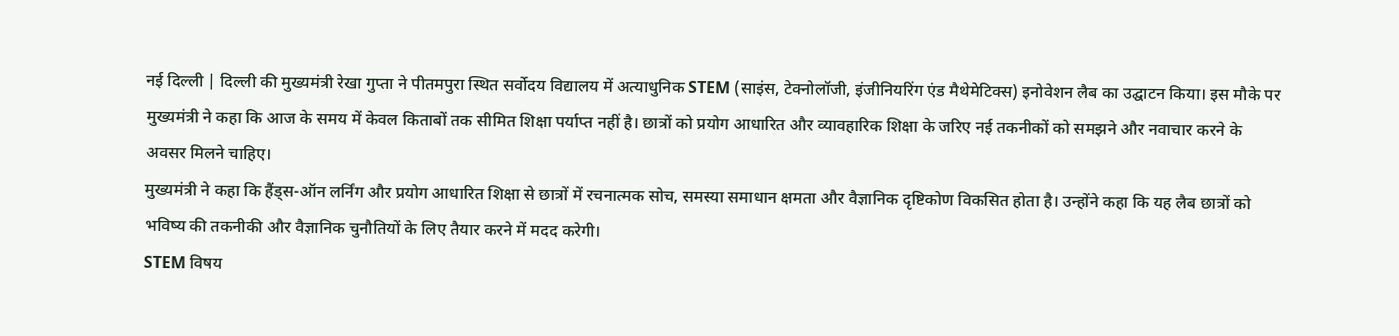नई दिल्ली | दिल्ली की मुख्यमंत्री रेखा गुप्ता ने पीतमपुरा स्थित सर्वोदय विद्यालय में अत्याधुनिक STEM (साइंस, टेक्नोलॉजी, इंजीनियरिंग एंड मैथेमेटिक्स) इनोवेशन लैब का उद्घाटन किया। इस मौके पर मुख्यमंत्री ने कहा कि आज के समय में केवल किताबों तक सीमित शिक्षा पर्याप्त नहीं है। छात्रों को प्रयोग आधारित और व्यावहारिक शिक्षा के जरिए नई तकनीकों को समझने और नवाचार करने के अवसर मिलने चाहिए।
मुख्यमंत्री ने कहा कि हैंड्स-ऑन लर्निंग और प्रयोग आधारित शिक्षा से छात्रों में रचनात्मक सोच, समस्या समाधान क्षमता और वैज्ञानिक दृष्टिकोण विकसित होता है। उन्होंने कहा कि यह लैब छात्रों को भविष्य की तकनीकी और वैज्ञानिक चुनौतियों के लिए तैयार करने में मदद करेगी।
STEM विषय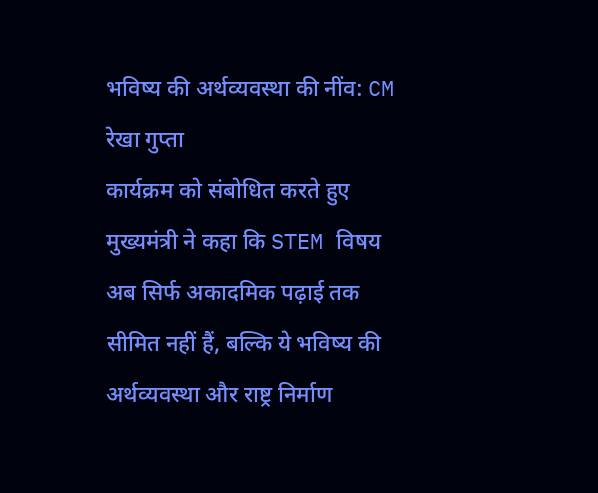भविष्य की अर्थव्यवस्था की नींव: CM रेखा गुप्ता
कार्यक्रम को संबोधित करते हुए मुख्यमंत्री ने कहा कि STEM विषय अब सिर्फ अकादमिक पढ़ाई तक सीमित नहीं हैं, बल्कि ये भविष्य की अर्थव्यवस्था और राष्ट्र निर्माण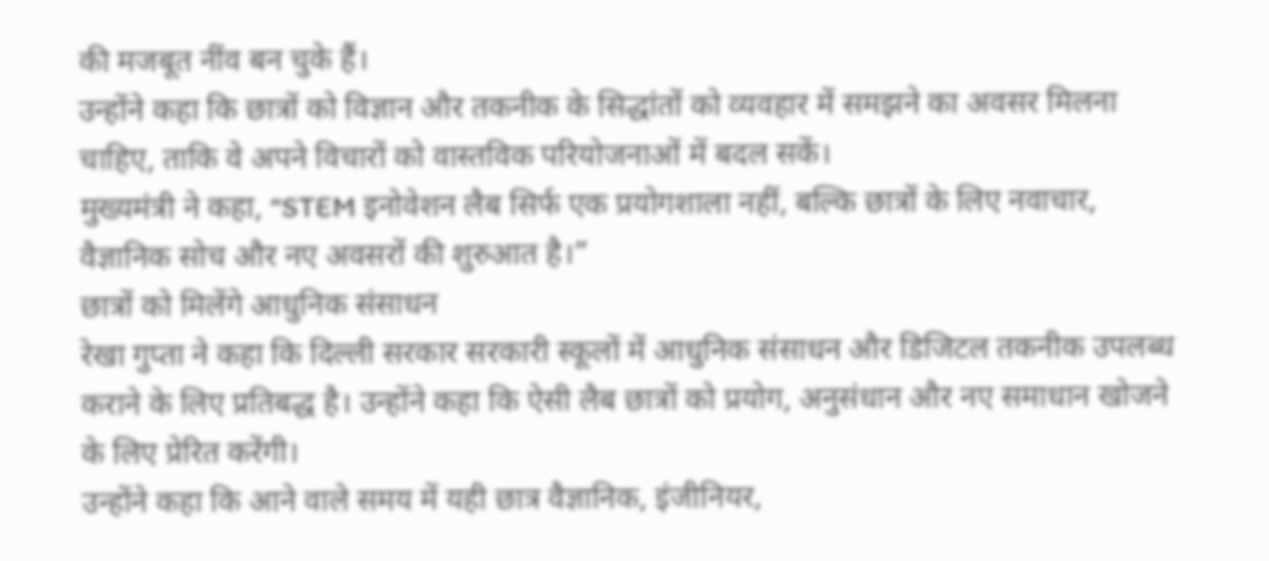की मजबूत नींव बन चुके हैं।
उन्होंने कहा कि छात्रों को विज्ञान और तकनीक के सिद्धांतों को व्यवहार में समझने का अवसर मिलना चाहिए, ताकि वे अपने विचारों को वास्तविक परियोजनाओं में बदल सकें।
मुख्यमंत्री ने कहा, “STEM इनोवेशन लैब सिर्फ एक प्रयोगशाला नहीं, बल्कि छात्रों के लिए नवाचार, वैज्ञानिक सोच और नए अवसरों की शुरुआत है।”
छात्रों को मिलेंगे आधुनिक संसाधन
रेखा गुप्ता ने कहा कि दिल्ली सरकार सरकारी स्कूलों में आधुनिक संसाधन और डिजिटल तकनीक उपलब्ध कराने के लिए प्रतिबद्ध है। उन्होंने कहा कि ऐसी लैब छात्रों को प्रयोग, अनुसंधान और नए समाधान खोजने के लिए प्रेरित करेंगी।
उन्होंने कहा कि आने वाले समय में यही छात्र वैज्ञानिक, इंजीनियर,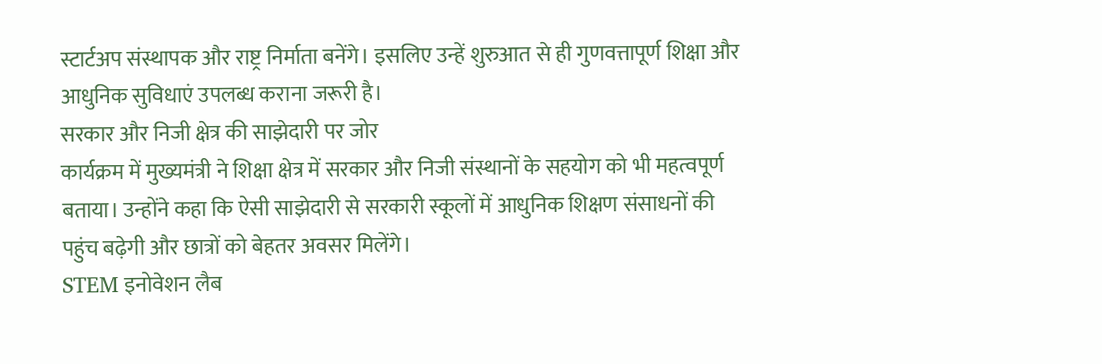स्टार्टअप संस्थापक और राष्ट्र निर्माता बनेंगे। इसलिए उन्हें शुरुआत से ही गुणवत्तापूर्ण शिक्षा और आधुनिक सुविधाएं उपलब्ध कराना जरूरी है।
सरकार और निजी क्षेत्र की साझेदारी पर जोर
कार्यक्रम में मुख्यमंत्री ने शिक्षा क्षेत्र में सरकार और निजी संस्थानों के सहयोग को भी महत्वपूर्ण बताया। उन्होंने कहा कि ऐसी साझेदारी से सरकारी स्कूलों में आधुनिक शिक्षण संसाधनों की पहुंच बढ़ेगी और छात्रों को बेहतर अवसर मिलेंगे।
STEM इनोवेशन लैब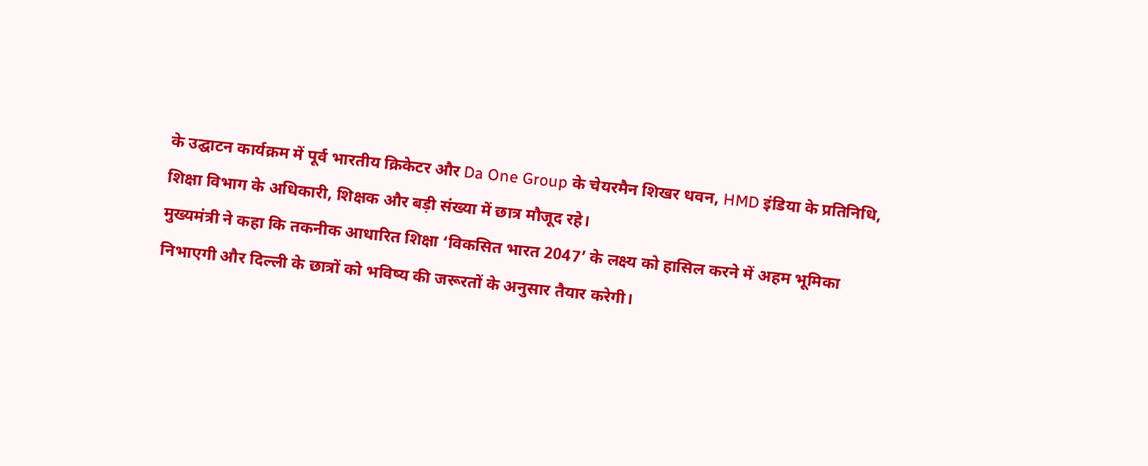के उद्घाटन कार्यक्रम में पूर्व भारतीय क्रिकेटर और Da One Group के चेयरमैन शिखर धवन, HMD इंडिया के प्रतिनिधि, शिक्षा विभाग के अधिकारी, शिक्षक और बड़ी संख्या में छात्र मौजूद रहे।
मुख्यमंत्री ने कहा कि तकनीक आधारित शिक्षा ‘विकसित भारत 2047’ के लक्ष्य को हासिल करने में अहम भूमिका निभाएगी और दिल्ली के छात्रों को भविष्य की जरूरतों के अनुसार तैयार करेगी।